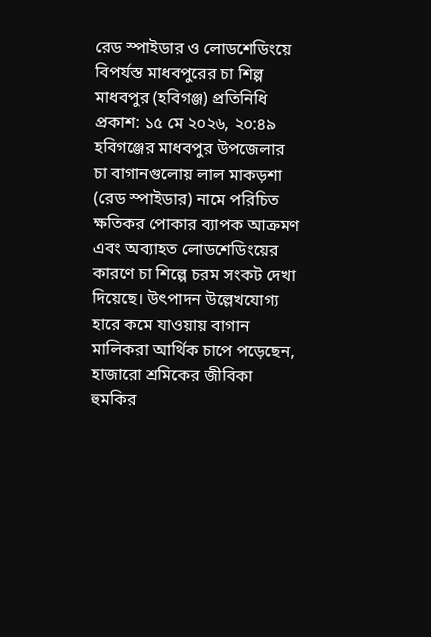রেড স্পাইডার ও লোডশেডিংয়ে বিপর্যস্ত মাধবপুরের চা শিল্প
মাধবপুর (হবিগঞ্জ) প্রতিনিধি
প্রকাশ: ১৫ মে ২০২৬, ২০:৪৯
হবিগঞ্জের মাধবপুর উপজেলার চা বাগানগুলোয় লাল মাকড়শা (রেড স্পাইডার) নামে পরিচিত ক্ষতিকর পোকার ব্যাপক আক্রমণ এবং অব্যাহত লোডশেডিংয়ের কারণে চা শিল্পে চরম সংকট দেখা দিয়েছে। উৎপাদন উল্লেখযোগ্য হারে কমে যাওয়ায় বাগান মালিকরা আর্থিক চাপে পড়েছেন, হাজারো শ্রমিকের জীবিকা হুমকির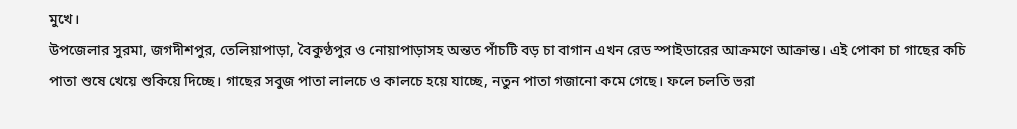মুখে।
উপজেলার সুরমা, জগদীশপুর, তেলিয়াপাড়া, বৈকুণ্ঠপুর ও নোয়াপাড়াসহ অন্তত পাঁচটি বড় চা বাগান এখন রেড স্পাইডারের আক্রমণে আক্রান্ত। এই পোকা চা গাছের কচি পাতা শুষে খেয়ে শুকিয়ে দিচ্ছে। গাছের সবুজ পাতা লালচে ও কালচে হয়ে যাচ্ছে, নতুন পাতা গজানো কমে গেছে। ফলে চলতি ভরা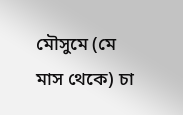মৌসুমে (মে মাস থেকে) চা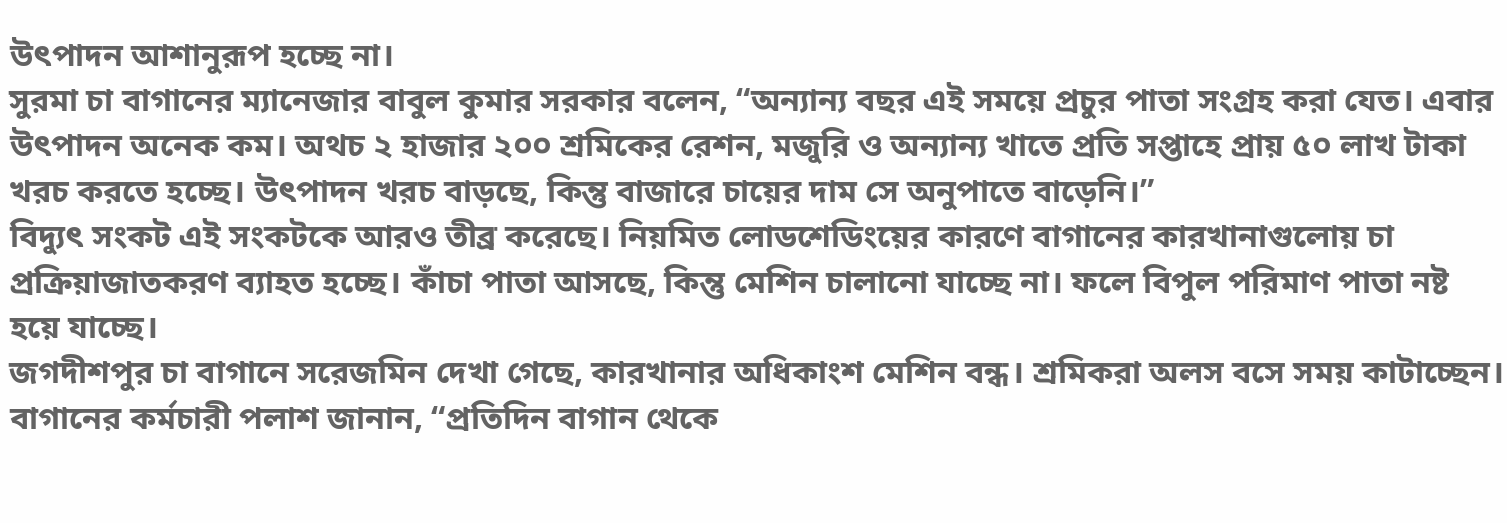উৎপাদন আশানুরূপ হচ্ছে না।
সুরমা চা বাগানের ম্যানেজার বাবুল কুমার সরকার বলেন, “অন্যান্য বছর এই সময়ে প্রচুর পাতা সংগ্রহ করা যেত। এবার উৎপাদন অনেক কম। অথচ ২ হাজার ২০০ শ্রমিকের রেশন, মজুরি ও অন্যান্য খাতে প্রতি সপ্তাহে প্রায় ৫০ লাখ টাকা খরচ করতে হচ্ছে। উৎপাদন খরচ বাড়ছে, কিন্তু বাজারে চায়ের দাম সে অনুপাতে বাড়েনি।”
বিদ্যুৎ সংকট এই সংকটকে আরও তীব্র করেছে। নিয়মিত লোডশেডিংয়ের কারণে বাগানের কারখানাগুলোয় চা প্রক্রিয়াজাতকরণ ব্যাহত হচ্ছে। কাঁচা পাতা আসছে, কিন্তু মেশিন চালানো যাচ্ছে না। ফলে বিপুল পরিমাণ পাতা নষ্ট হয়ে যাচ্ছে।
জগদীশপুর চা বাগানে সরেজমিন দেখা গেছে, কারখানার অধিকাংশ মেশিন বন্ধ। শ্রমিকরা অলস বসে সময় কাটাচ্ছেন। বাগানের কর্মচারী পলাশ জানান, “প্রতিদিন বাগান থেকে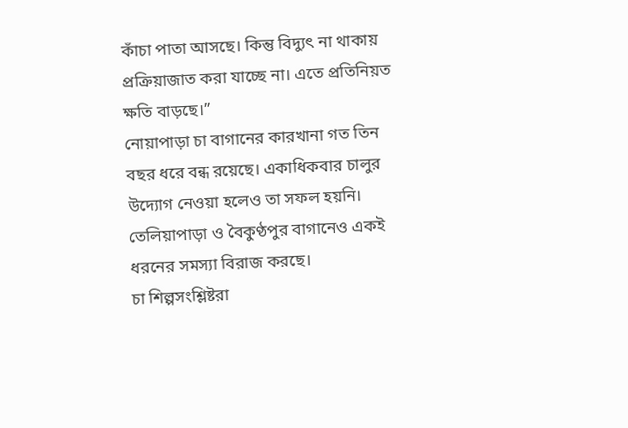কাঁচা পাতা আসছে। কিন্তু বিদ্যুৎ না থাকায় প্রক্রিয়াজাত করা যাচ্ছে না। এতে প্রতিনিয়ত ক্ষতি বাড়ছে।”
নোয়াপাড়া চা বাগানের কারখানা গত তিন বছর ধরে বন্ধ রয়েছে। একাধিকবার চালুর উদ্যোগ নেওয়া হলেও তা সফল হয়নি। তেলিয়াপাড়া ও বৈকুণ্ঠপুর বাগানেও একই ধরনের সমস্যা বিরাজ করছে।
চা শিল্পসংশ্লিষ্টরা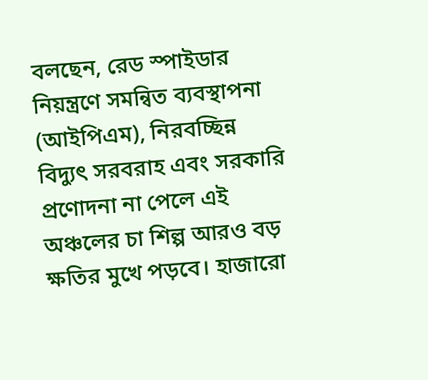বলছেন, রেড স্পাইডার নিয়ন্ত্রণে সমন্বিত ব্যবস্থাপনা (আইপিএম), নিরবচ্ছিন্ন বিদ্যুৎ সরবরাহ এবং সরকারি প্রণোদনা না পেলে এই অঞ্চলের চা শিল্প আরও বড় ক্ষতির মুখে পড়বে। হাজারো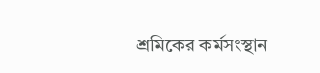শ্রমিকের কর্মসংস্থান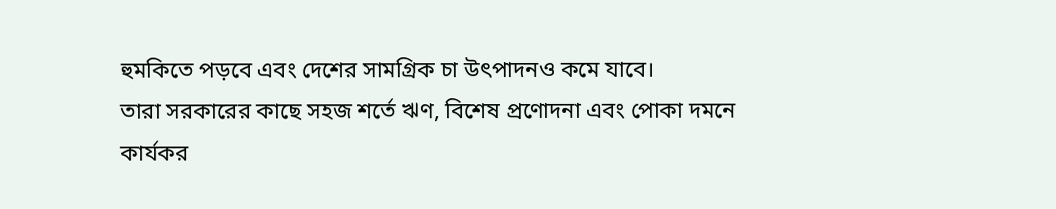হুমকিতে পড়বে এবং দেশের সামগ্রিক চা উৎপাদনও কমে যাবে।
তারা সরকারের কাছে সহজ শর্তে ঋণ, বিশেষ প্রণোদনা এবং পোকা দমনে কার্যকর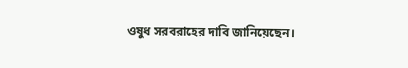ওষুধ সরবরাহের দাবি জানিয়েছেন।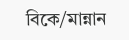বিকে/মান্নান